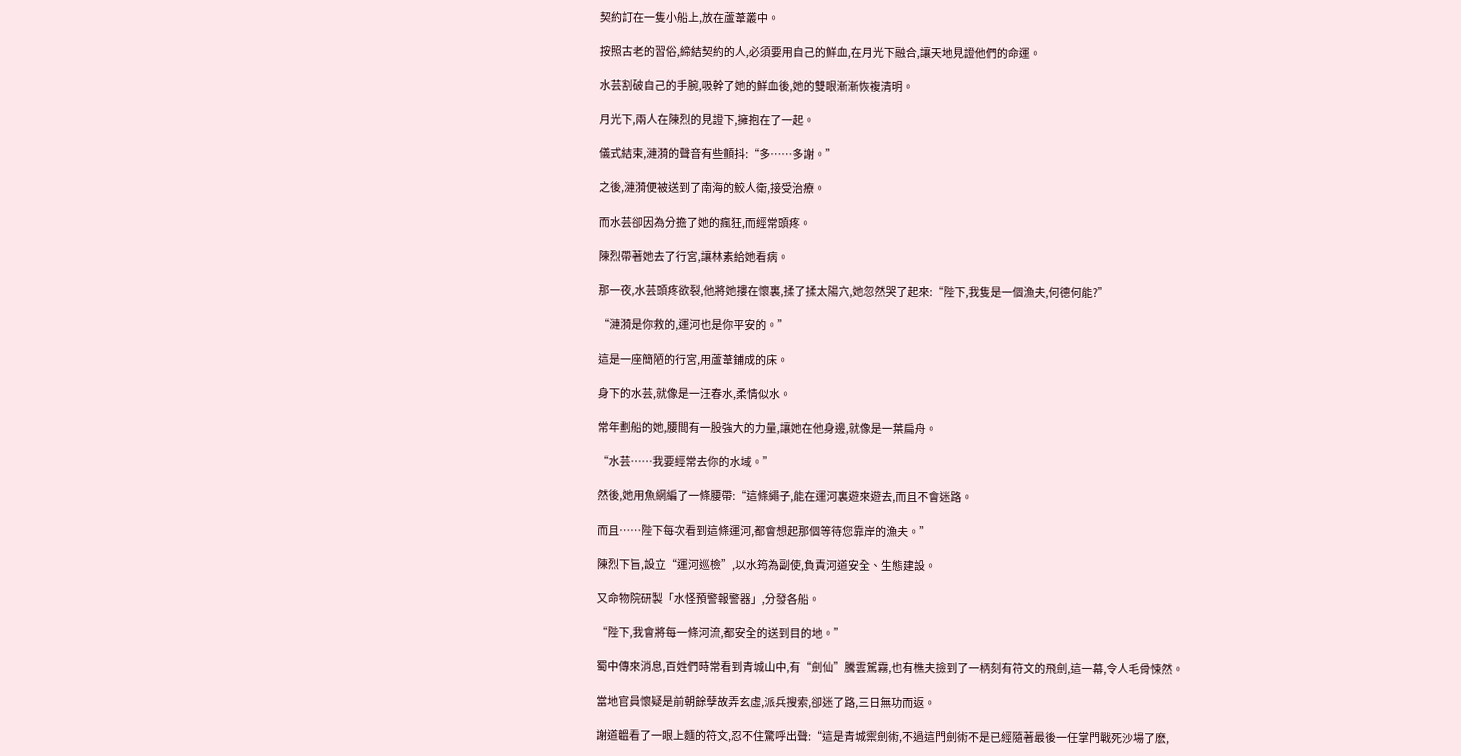契約訂在一隻小船上,放在蘆葦叢中。

按照古老的習俗,締結契約的人,必須要用自己的鮮血,在月光下融合,讓天地見證他們的命運。

水芸割破自己的手腕,吸幹了她的鮮血後,她的雙眼漸漸恢複清明。

月光下,兩人在陳烈的見證下,擁抱在了一起。

儀式結束,漣漪的聲音有些顫抖:“多……多謝。”

之後,漣漪便被送到了南海的鮫人衛,接受治療。

而水芸卻因為分擔了她的瘋狂,而經常頭疼。

陳烈帶著她去了行宮,讓林素給她看病。

那一夜,水芸頭疼欲裂,他將她摟在懷裏,揉了揉太陽穴,她忽然哭了起來:“陛下,我隻是一個漁夫,何德何能?”

“漣漪是你救的,運河也是你平安的。”

這是一座簡陋的行宮,用蘆葦鋪成的床。

身下的水芸,就像是一汪春水,柔情似水。

常年劃船的她,腰間有一股強大的力量,讓她在他身邊,就像是一葉扁舟。

“水芸……我要經常去你的水域。”

然後,她用魚網編了一條腰帶:“這條繩子,能在運河裏遊來遊去,而且不會迷路。

而且……陛下每次看到這條運河,都會想起那個等待您靠岸的漁夫。”

陳烈下旨,設立“運河巡檢”,以水筠為副使,負責河道安全、生態建設。

又命物院研製「水怪預警報警器」,分發各船。

“陛下,我會將每一條河流,都安全的送到目的地。”

蜀中傳來消息,百姓們時常看到青城山中,有“劍仙”騰雲駕霧,也有樵夫撿到了一柄刻有符文的飛劍,這一幕,令人毛骨悚然。

當地官員懷疑是前朝餘孽故弄玄虛,派兵搜索,卻迷了路,三日無功而返。

謝道韞看了一眼上麵的符文,忍不住驚呼出聲:“這是青城禦劍術,不過這門劍術不是已經隨著最後一任掌門戰死沙場了麽,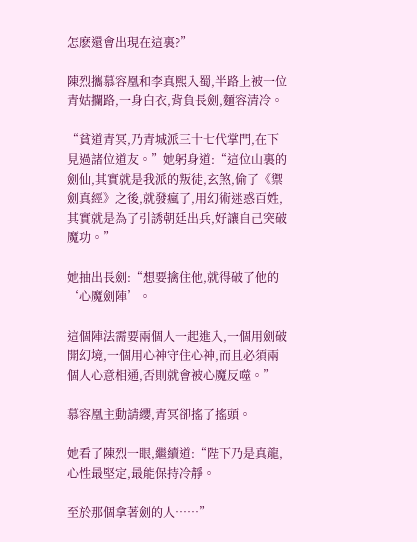怎麽還會出現在這裏?”

陳烈攜慕容凰和李真熙入蜀,半路上被一位青姑攔路,一身白衣,背負長劍,麵容清冷。

“貧道青冥,乃青城派三十七代掌門,在下見過諸位道友。”她躬身道:“這位山裏的劍仙,其實就是我派的叛徒,玄煞,偷了《禦劍真經》之後,就發瘋了,用幻術迷惑百姓,其實就是為了引誘朝廷出兵,好讓自己突破魔功。”

她抽出長劍:“想要擒住他,就得破了他的‘心魔劍陣’。

這個陣法需要兩個人一起進入,一個用劍破開幻境,一個用心神守住心神,而且必須兩個人心意相通,否則就會被心魔反噬。”

慕容凰主動請纓,青冥卻搖了搖頭。

她看了陳烈一眼,繼續道:“陛下乃是真龍,心性最堅定,最能保持冷靜。

至於那個拿著劍的人……”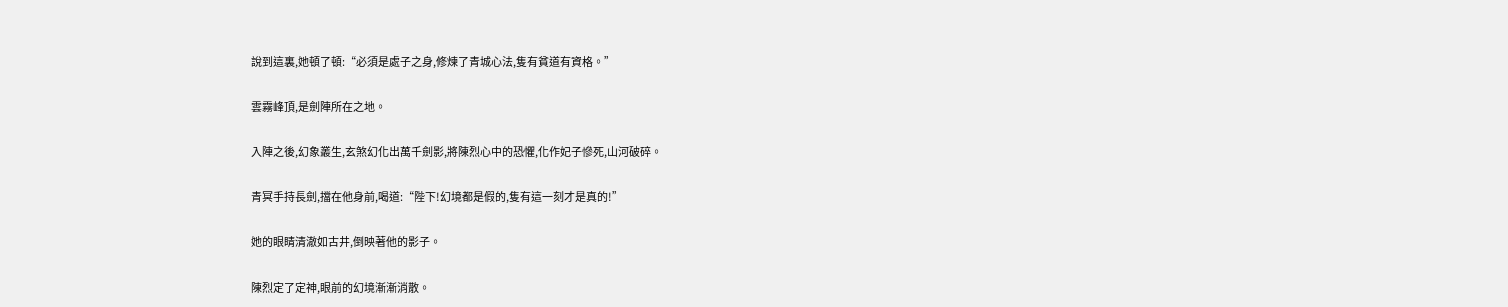說到這裏,她頓了頓:“必須是處子之身,修煉了青城心法,隻有貧道有資格。”

雲霧峰頂,是劍陣所在之地。

入陣之後,幻象叢生,玄煞幻化出萬千劍影,將陳烈心中的恐懼,化作妃子慘死,山河破碎。

青冥手持長劍,擋在他身前,喝道:“陛下!幻境都是假的,隻有這一刻才是真的!”

她的眼睛清澈如古井,倒映著他的影子。

陳烈定了定神,眼前的幻境漸漸消散。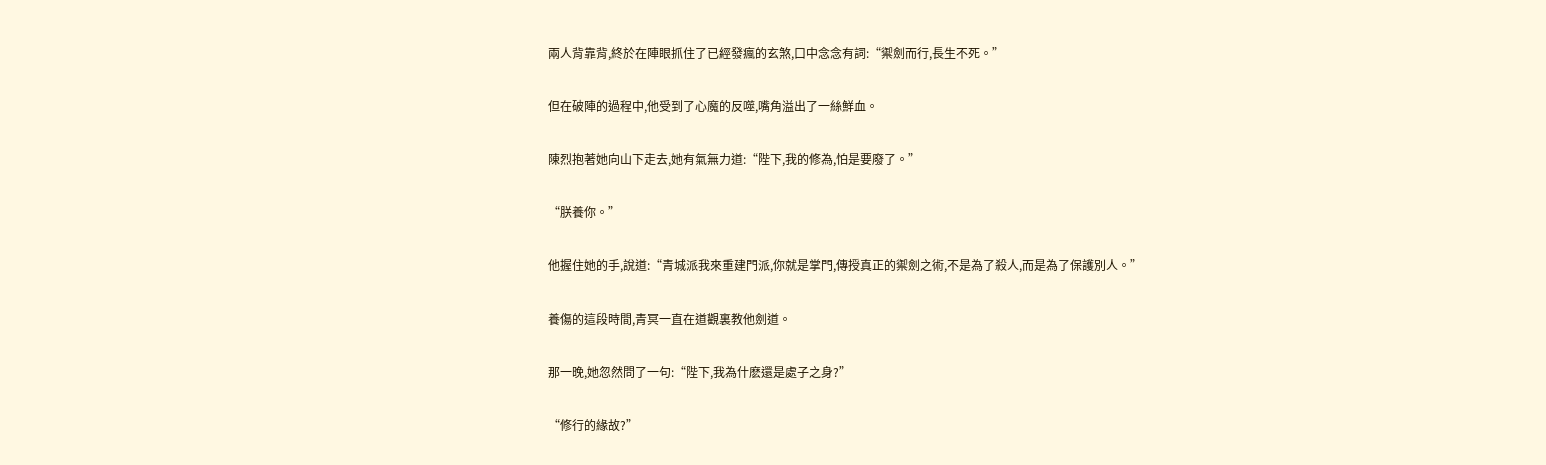兩人背靠背,終於在陣眼抓住了已經發瘋的玄煞,口中念念有詞:“禦劍而行,長生不死。”

但在破陣的過程中,他受到了心魔的反噬,嘴角溢出了一絲鮮血。

陳烈抱著她向山下走去,她有氣無力道:“陛下,我的修為,怕是要廢了。”

“朕養你。”

他握住她的手,說道:“青城派我來重建門派,你就是掌門,傳授真正的禦劍之術,不是為了殺人,而是為了保護別人。”

養傷的這段時間,青冥一直在道觀裏教他劍道。

那一晚,她忽然問了一句:“陛下,我為什麽還是處子之身?”

“修行的緣故?”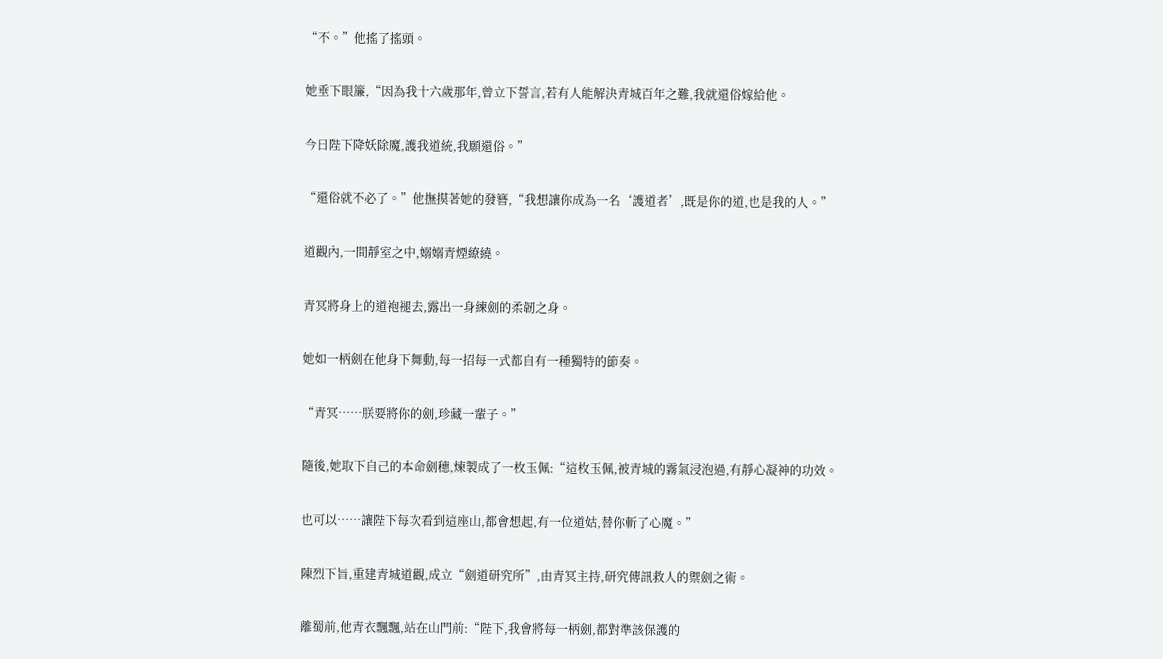“不。”他搖了搖頭。

她垂下眼簾,“因為我十六歲那年,曾立下誓言,若有人能解決青城百年之難,我就還俗嫁給他。

今日陛下降妖除魔,護我道統,我願還俗。”

“還俗就不必了。”他撫摸著她的發簪,“我想讓你成為一名‘護道者’,既是你的道,也是我的人。”

道觀內,一間靜室之中,嫋嫋青煙繚繞。

青冥將身上的道袍褪去,露出一身練劍的柔韌之身。

她如一柄劍在他身下舞動,每一招每一式都自有一種獨特的節奏。

“青冥……朕要將你的劍,珍藏一輩子。”

隨後,她取下自己的本命劍穗,煉製成了一枚玉佩:“這枚玉佩,被青城的霧氣浸泡過,有靜心凝神的功效。

也可以……讓陛下每次看到這座山,都會想起,有一位道姑,替你斬了心魔。”

陳烈下旨,重建青城道觀,成立“劍道研究所”,由青冥主持,研究傳訊救人的禦劍之術。

離蜀前,他青衣飄飄,站在山門前:“陛下,我會將每一柄劍,都對準該保護的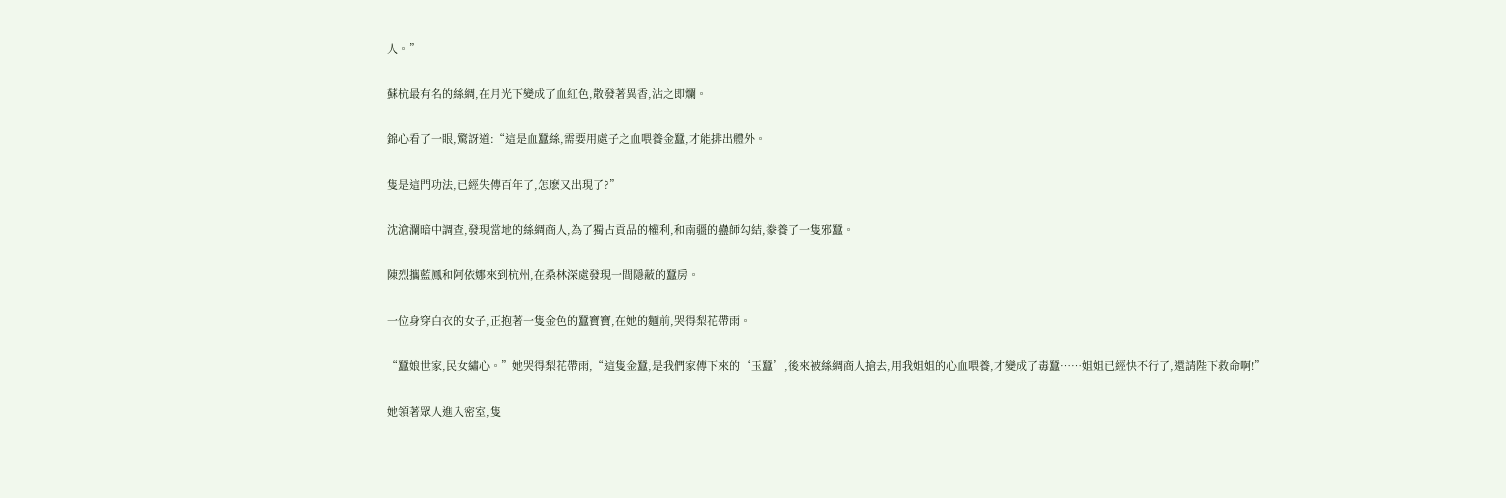人。”

蘇杭最有名的絲綢,在月光下變成了血紅色,散發著異香,沾之即爛。

錦心看了一眼,驚訝道:“這是血蠶絲,需要用處子之血喂養金蠶,才能排出體外。

隻是這門功法,已經失傳百年了,怎麽又出現了?”

沈滄瀾暗中調查,發現當地的絲綢商人,為了獨占貢品的權利,和南疆的蠱師勾結,豢養了一隻邪蠶。

陳烈攜藍鳳和阿依娜來到杭州,在桑林深處發現一間隱蔽的蠶房。

一位身穿白衣的女子,正抱著一隻金色的蠶寶寶,在她的麵前,哭得梨花帶雨。

“蠶娘世家,民女繡心。”她哭得梨花帶雨,“這隻金蠶,是我們家傳下來的‘玉蠶’,後來被絲綢商人搶去,用我姐姐的心血喂養,才變成了毒蠶……姐姐已經快不行了,還請陛下救命啊!”

她領著眾人進入密室,隻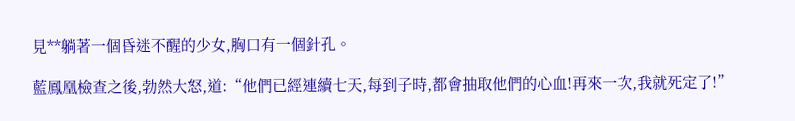見**躺著一個昏迷不醒的少女,胸口有一個針孔。

藍鳳凰檢查之後,勃然大怒,道:“他們已經連續七天,每到子時,都會抽取他們的心血!再來一次,我就死定了!”